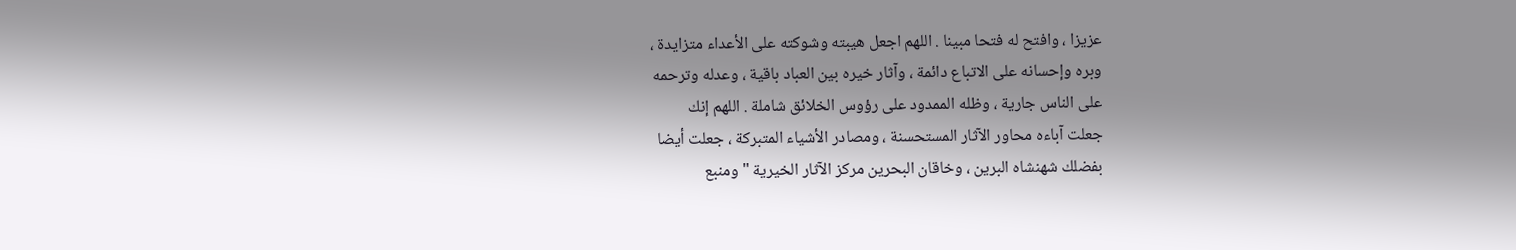عزيزا ، وافتح له فتحا مبينا . اللهم اجعل هيبته وشوكته على الأعداء متزايدة ،
وبره وإحسانه على الاتباع دائمة ، وآثار خيره بين العباد باقية ، وعدله وترحمه
على الناس جارية ، وظله الممدود على رؤوس الخلائق شاملة . اللهم إنك
جعلت آباءه محاور الآثار المستحسنة ، ومصادر الأشياء المتبركة ، جعلت أيضا
بفضلك شهنشاه البرين ، وخاقان البحرين مركز الآثار الخيرية " ومنبع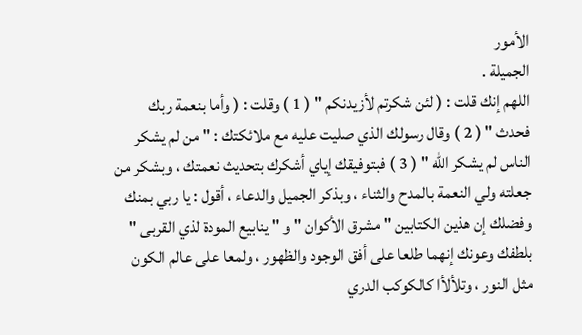الأمور
الجميلة .
اللهم إنك قلت : ( لئن شكرتم لأزيدنكم " ( 1 ) وقلت : ( وأما بنعمة ربك
فحدث " ( 2 ) وقال رسولك الذي صليت عليه مع ملائكتك : " من لم يشكر
الناس لم يشكر الله " ( 3 ) فبتوفيقك إياي أشكرك بتحديث نعمتك ، وبشكر من
جعلته ولي النعمة بالمدح والثناء ، وبذكر الجميل والدعاء ، أقول : يا ربي بمنك
وفضلك إن هذين الكتابين " مشرق الأكوان " و " ينابيع المودة لذي القربى "
بلطفك وعونك إنهما طلعا على أفق الوجود والظهور ، ولمعا على عالم الكون
مثل النور ، وتلألأا كالكوكب الدري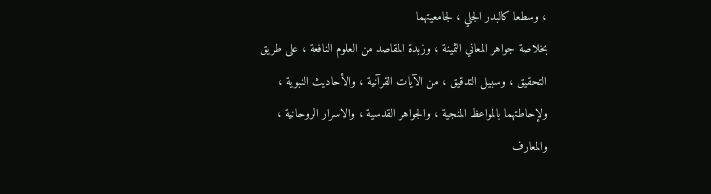، وسطعا كالبدر الجلي ، لجامعيتهما
بخلاصة جواهر المعاني الثمينة ، وزبدة المقاصد من العلوم النافعة ، على طريق
التحقيق ، وسبيل التدقيق ، من الآيات القرآنية ، والأحاديث النبوية ،
ولإحاطتهما بالمواعظ المنجية ، والجواهر القدسية ، والاسرار الروحانية ،
والمعارف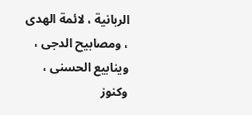الربانية ، لائمة الهدى ، ومصابيح الدجى ، وينابيع الحسنى ، وكنوز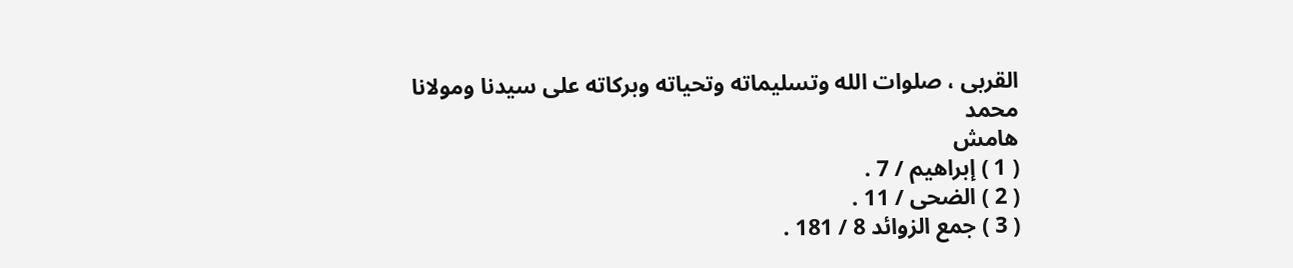القربى ، صلوات الله وتسليماته وتحياته وبركاته على سيدنا ومولانا محمد
هامش
( 1 ) إبراهيم / 7 .
( 2 ) الضحى / 11 .
( 3 ) جمع الزوائد 8 / 181 .